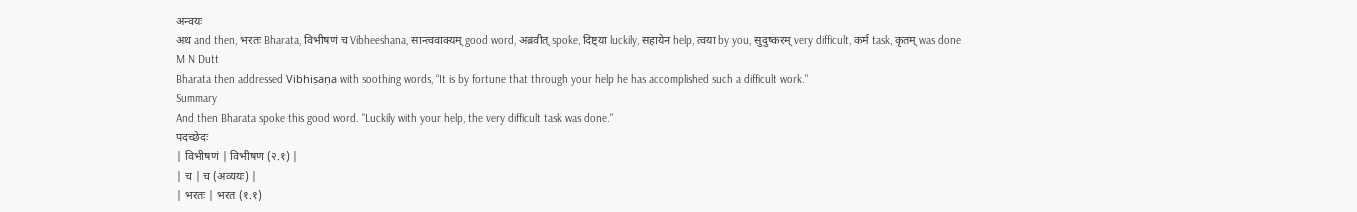अन्वयः
अथ and then, भरतः Bharata, विभीषणं च Vibheeshana, सान्त्ववाक्यम् good word, अब्रवीत् spoke, दिष्ट्या luckily, सहायेन help, त्वया by you, सुदुष्करम् very difficult, कर्म task, कृतम् was done
M N Dutt
Bharata then addressed Vibhiṣaṇa with soothing words, “It is by fortune that through your help he has accomplished such a difficult work."
Summary
And then Bharata spoke this good word. "Luckily with your help, the very difficult task was done."
पदच्छेदः
| विभीषणं | विभीषण (२.१) |
| च | च (अव्ययः) |
| भरतः | भरत (१.१)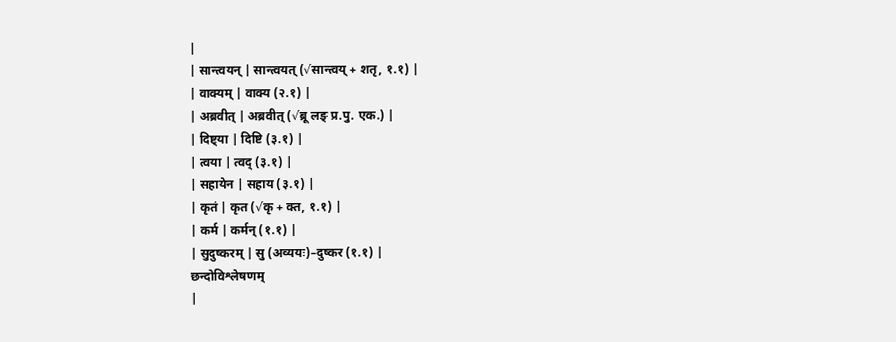|
| सान्त्वयन् | सान्त्वयत् (√सान्त्वय् + शतृ, १.१) |
| वाक्यम् | वाक्य (२.१) |
| अब्रवीत् | अब्रवीत् (√ब्रू लङ् प्र.पु. एक.) |
| दिष्ट्या | दिष्टि (३.१) |
| त्वया | त्वद् (३.१) |
| सहायेन | सहाय (३.१) |
| कृतं | कृत (√कृ + क्त, १.१) |
| कर्म | कर्मन् (१.१) |
| सुदुष्करम् | सु (अव्ययः)–दुष्कर (१.१) |
छन्दोविश्लेषणम्
|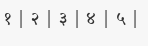१ | २ | ३ | ४ | ५ |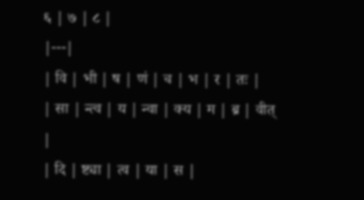६ | ७ | ८ |
|---|
| वि | भी | ष | णं | च | भ | र | तः |
| सा | न्त्व | य | न्वा | क्य | म | ब्र | वीत् |
| दि | ष्ट्या | त्व | या | स |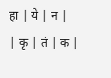हा | ये | न |
| कृ | तं | क |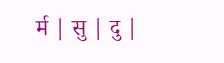र्म | सु | दु |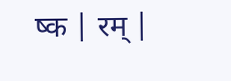ष्क | रम् |